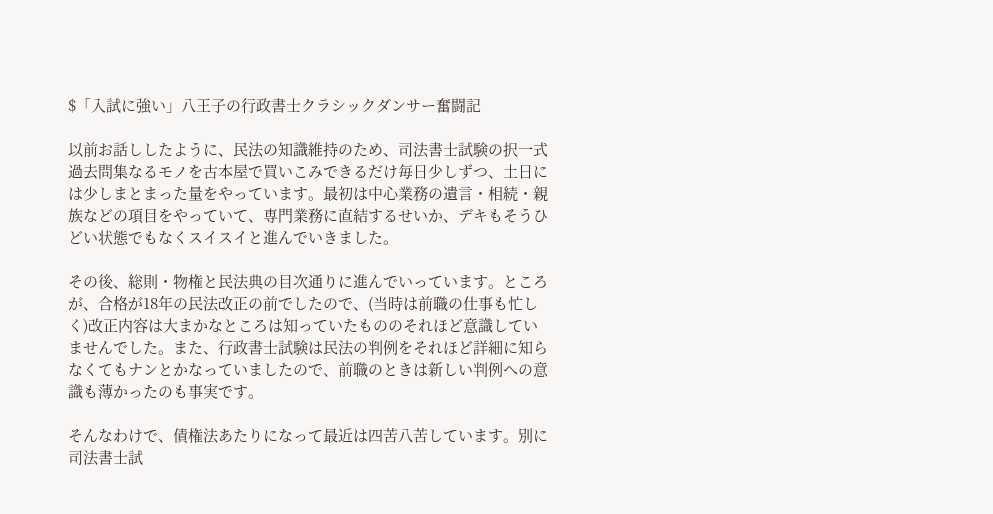$「入試に強い」八王子の行政書士クラシックダンサー奮闘記

以前お話ししたように、民法の知識維持のため、司法書士試験の択一式過去問集なるモノを古本屋で買いこみできるだけ毎日少しずつ、土日には少しまとまった量をやっています。最初は中心業務の遺言・相続・親族などの項目をやっていて、専門業務に直結するせいか、デキもそうひどい状態でもなくスイスイと進んでいきました。

その後、総則・物権と民法典の目次通りに進んでいっています。ところが、合格が18年の民法改正の前でしたので、(当時は前職の仕事も忙しく)改正内容は大まかなところは知っていたもののそれほど意識していませんでした。また、行政書士試験は民法の判例をそれほど詳細に知らなくてもナンとかなっていましたので、前職のときは新しい判例への意識も薄かったのも事実です。

そんなわけで、債権法あたりになって最近は四苦八苦しています。別に司法書士試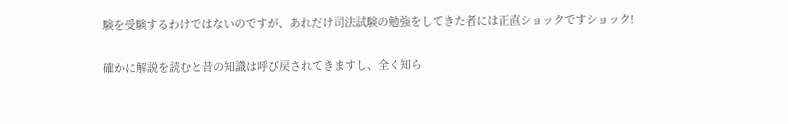験を受験するわけではないのですが、あれだけ司法試験の勉強をしてきた者には正直ショックですショック!

確かに解説を読むと昔の知識は呼び戻されてきますし、全く知ら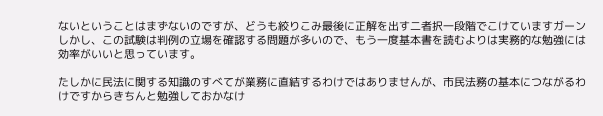ないということはまずないのですが、どうも絞りこみ最後に正解を出す二者択一段階でこけていますガーンしかし、この試験は判例の立場を確認する問題が多いので、もう一度基本書を読むよりは実務的な勉強には効率がいいと思っています。

たしかに民法に関する知識のすべてが業務に直結するわけではありませんが、市民法務の基本につながるわけですからきちんと勉強しておかなけ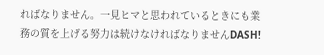ればなりません。一見ヒマと思われているときにも業務の質を上げる努力は続けなければなりませんDASH!